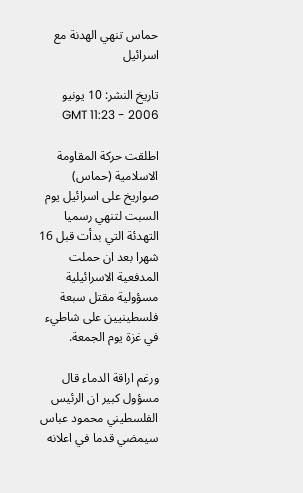حماس تنهي الهدنة مع اسرائيل

تاريخ النشر: 10 يونيو 2006 - 11:23 GMT

اطلقت حركة المقاومة الاسلامية (حماس) صواريخ على اسرائيل يوم السبت لتنهي رسميا التهدئة التي بدأت قبل 16 شهرا بعد ان حملت المدفعية الاسرائيلية مسؤولية مقتل سبعة فلسطينيين على شاطيء في غزة يوم الجمعة.

ورغم اراقة الدماء قال مسؤول كبير ان الرئيس الفلسطيني محمود عباس سيمضي قدما في اعلانه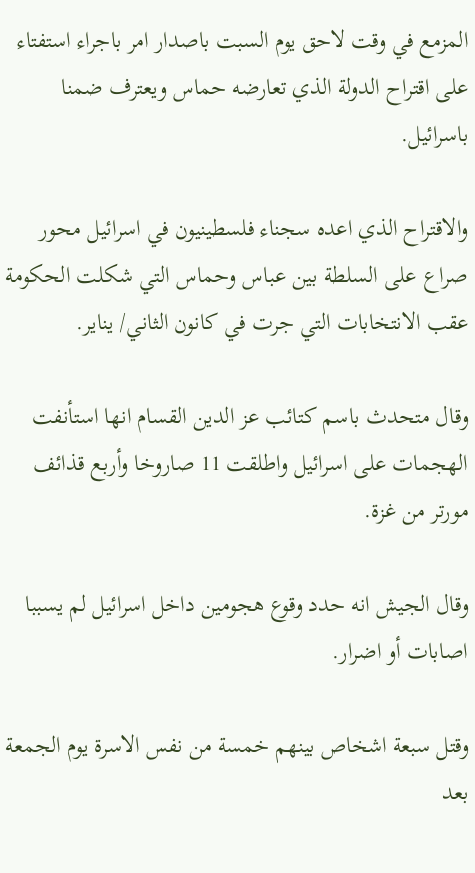المزمع في وقت لاحق يوم السبت باصدار امر باجراء استفتاء على اقتراح الدولة الذي تعارضه حماس ويعترف ضمنا باسرائيل.

والاقتراح الذي اعده سجناء فلسطينيون في اسرائيل محور صراع على السلطة بين عباس وحماس التي شكلت الحكومة عقب الانتخابات التي جرت في كانون الثاني/ يناير.

وقال متحدث باسم كتائب عز الدين القسام انها استأنفت الهجمات على اسرائيل واطلقت 11 صاروخا وأربع قذائف مورتر من غزة.

وقال الجيش انه حدد وقوع هجومين داخل اسرائيل لم يسببا اصابات أو اضرار.

وقتل سبعة اشخاص بينهم خمسة من نفس الاسرة يوم الجمعة بعد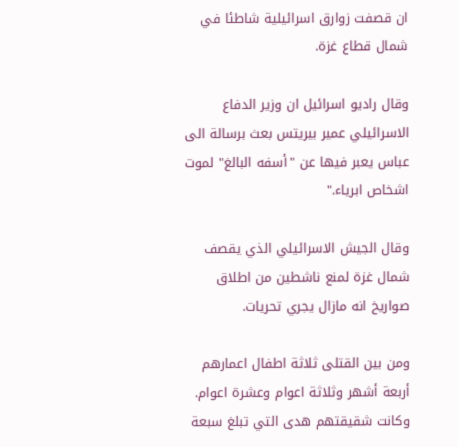ان قصفت زوارق اسرائيلية شاطئا في شمال قطاع غزة.

وقال راديو اسرائيل ان وزير الدفاع الاسرائيلي عمير بيريتس بعث برسالة الى عباس يعبر فيها عن "أسفه البالغ" لموت اشخاص ابرياء."

وقال الجيش الاسرائيلي الذي يقصف شمال غزة لمنع ناشطين من اطلاق صواريخ انه مازال يجري تحريات.

ومن بين القتلى ثلاثة اطفال اعمارهم أربعة أشهر وثلاثة اعوام وعشرة اعوام. وكانت شقيقتهم هدى التي تبلغ سبعة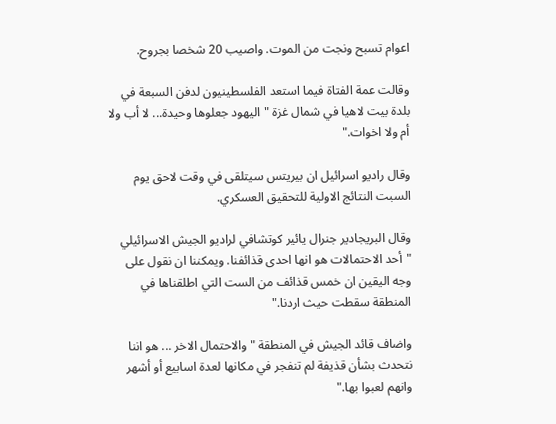اعوام تسبح ونجت من الموت. واصيب 20 شخصا بجروح.

وقالت عمة الفتاة فيما استعد الفلسطينيون لدفن السبعة في بلدة بيت لاهيا في شمال غزة "اليهود جعلوها وحيدة... لا أب ولا أم ولا اخوات."

وقال راديو اسرائيل ان بيريتس سيتلقى في وقت لاحق يوم السبت النتائج الاولية للتحقيق العسكري.

وقال البريجادير جنرال يائير كوتشافي لراديو الجيش الاسرائيلي "أحد الاحتمالات هو انها احدى قذائفنا. ويمكننا ان نقول على وجه اليقين ان خمس قذائف من الست التي اطلقناها في المنطقة سقطت حيث اردنا."

واضاف قائد الجيش في المنطقة "والاحتمال الاخر ... هو اننا نتحدث بشأن قذيفة لم تنفجر في مكانها لعدة اسابيع أو أشهر وانهم لعبوا بها."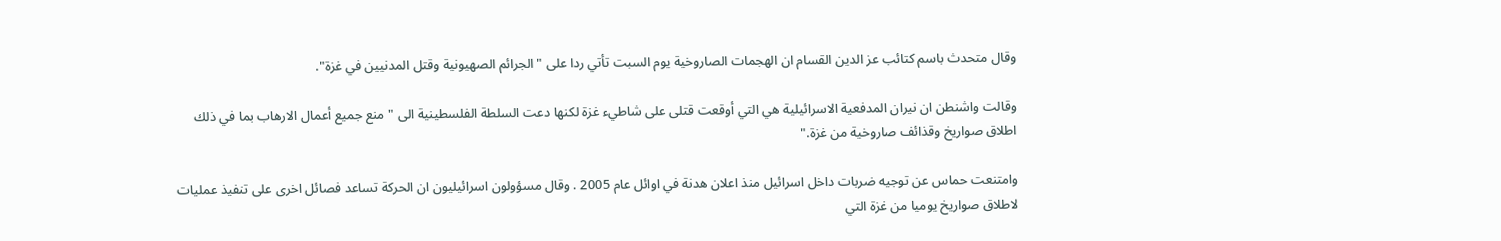وقال متحدث باسم كتائب عز الدين القسام ان الهجمات الصاروخية يوم السبت تأتي ردا على "الجرائم الصهيونية وقتل المدنيين في غزة".

وقالت واشنطن ان نيران المدفعية الاسرائيلية هي التي أوقعت قتلى على شاطيء غزة لكنها دعت السلطة الفلسطينية الى "منع جميع أعمال الارهاب بما في ذلك اطلاق صواريخ وقذائف صاروخية من غزة."

وامتنعت حماس عن توجيه ضربات داخل اسرائيل منذ اعلان هدنة في اوائل عام 2005 . وقال مسؤولون اسرائيليون ان الحركة تساعد فصائل اخرى على تنفيذ عمليات لاطلاق صواريخ يوميا من غزة التي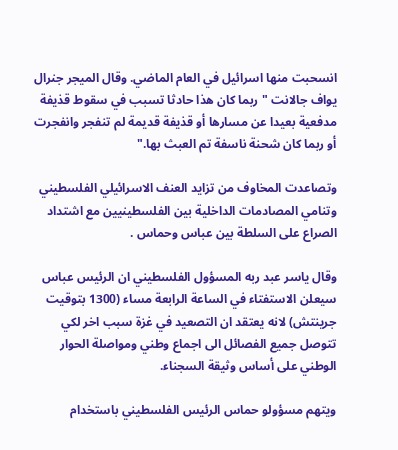انسحبت منها اسرائيل في العام الماضي. وقال الميجر جنرال يواف جالانت "ربما كان هذا حادثا تسبب في سقوط قذيفة مدفعية بعيدا عن مسارها أو قذيفة قديمة لم تنفجر وانفجرت أو ربما كان شحنة ناسفة تم العبث بها."

وتصاعدت المخاوف من تزايد العنف الاسرائيلي الفلسطيني وتنامي المصادمات الداخلية بين الفلسطينيين مع اشتداد الصراع على السلطة بين عباس وحماس .

وقال ياسر عبد ربه المسؤول الفلسطيني ان الرئيس عباس سيعلن الاستفتاء في الساعة الرابعة مساء (1300 بتوقيت جرينتش) لانه يعتقد ان التصعيد في غزة سبب اخر لكي تتوصل جميع الفصائل الى اجماع وطني ومواصلة الحوار الوطني على أساس وثيقة السجناء.

ويتهم مسؤولو حماس الرئيس الفلسطيني باستخدام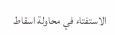الاستفتاء في محاولة اسقاط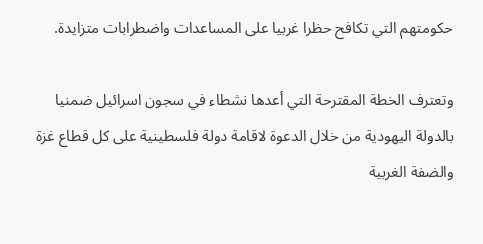حكومتهم التي تكافح حظرا غربيا على المساعدات واضطرابات متزايدة.

وتعترف الخطة المقترحة التي أعدها نشطاء في سجون اسرائيل ضمنيا بالدولة اليهودية من خلال الدعوة لاقامة دولة فلسطينية على كل قطاع غزة والضفة الغربية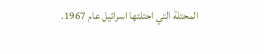المحتلة التي احتلتها اسرائيل عام 1967.